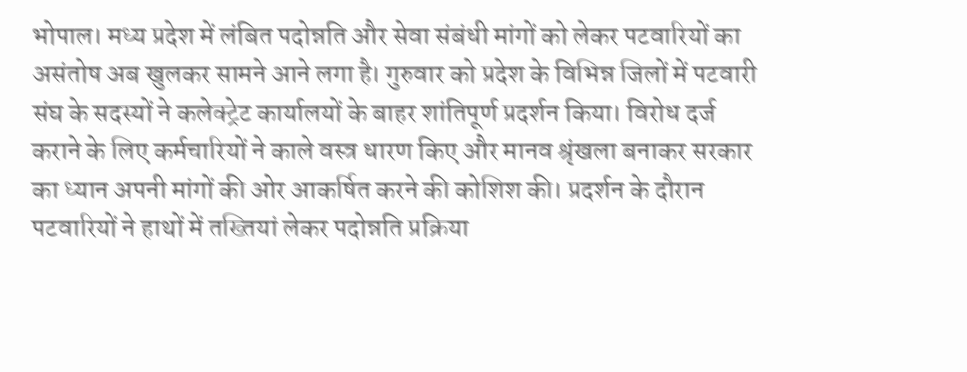भोपाल। मध्य प्रदेश में लंबित पदोन्नति और सेवा संबंधी मांगों को लेकर पटवारियों का असंतोष अब खुलकर सामने आने लगा है। गुरुवार को प्रदेश के विभिन्न जिलों में पटवारी संघ के सदस्यों ने कलेक्ट्रेट कार्यालयों के बाहर शांतिपूर्ण प्रदर्शन किया। विरोध दर्ज कराने के लिए कर्मचारियों ने काले वस्त्र धारण किए और मानव श्रृंखला बनाकर सरकार का ध्यान अपनी मांगों की ओर आकर्षित करने की कोशिश की। प्रदर्शन के दौरान पटवारियों ने हाथों में तख्तियां लेकर पदोन्नति प्रक्रिया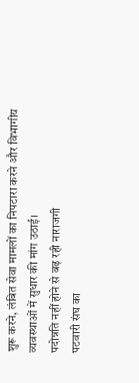शुरू करने, लंबित सेवा मामलों का निपटारा करने और विभागीय व्यवस्थाओं में सुधार की मांग उठाई।
पदोन्नति नहीं होने से बढ़ रही नाराजगी
पटवारी संघ का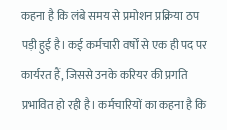कहना है कि लंबे समय से प्रमोशन प्रक्रिया ठप पड़ी हुई है। कई कर्मचारी वर्षों से एक ही पद पर कार्यरत हैं, जिससे उनके करियर की प्रगति प्रभावित हो रही है। कर्मचारियों का कहना है कि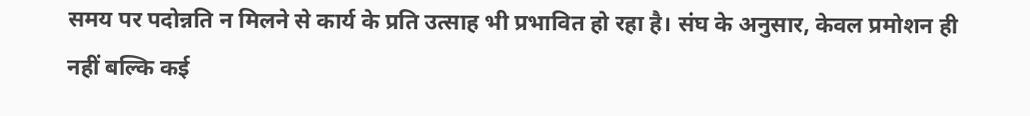समय पर पदोन्नति न मिलने से कार्य के प्रति उत्साह भी प्रभावित हो रहा है। संघ के अनुसार, केवल प्रमोशन ही नहीं बल्कि कई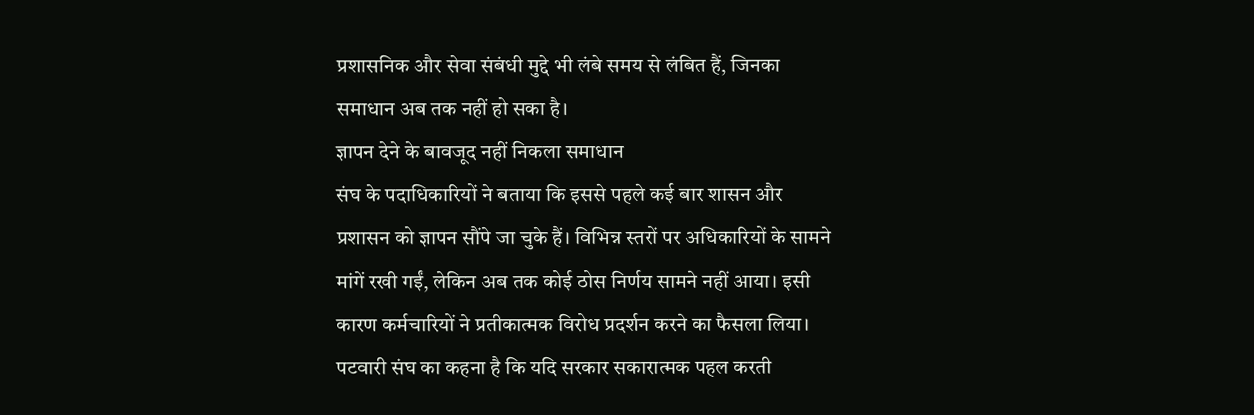प्रशासनिक और सेवा संबंधी मुद्दे भी लंबे समय से लंबित हैं, जिनका समाधान अब तक नहीं हो सका है।
ज्ञापन देने के बावजूद नहीं निकला समाधान
संघ के पदाधिकारियों ने बताया कि इससे पहले कई बार शासन और प्रशासन को ज्ञापन सौंपे जा चुके हैं। विभिन्न स्तरों पर अधिकारियों के सामने मांगें रखी गईं, लेकिन अब तक कोई ठोस निर्णय सामने नहीं आया। इसी कारण कर्मचारियों ने प्रतीकात्मक विरोध प्रदर्शन करने का फैसला लिया। पटवारी संघ का कहना है कि यदि सरकार सकारात्मक पहल करती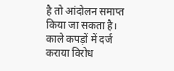है तो आंदोलन समाप्त किया जा सकता है।
काले कपड़ों में दर्ज कराया विरोध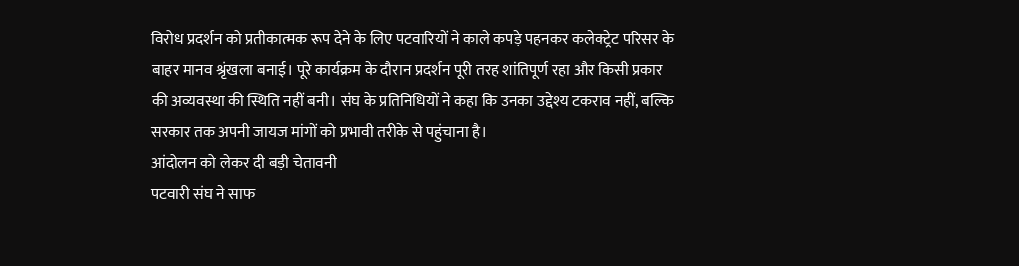विरोध प्रदर्शन को प्रतीकात्मक रूप देने के लिए पटवारियों ने काले कपड़े पहनकर कलेक्ट्रेट परिसर के बाहर मानव श्रृंखला बनाई। पूरे कार्यक्रम के दौरान प्रदर्शन पूरी तरह शांतिपूर्ण रहा और किसी प्रकार की अव्यवस्था की स्थिति नहीं बनी। संघ के प्रतिनिधियों ने कहा कि उनका उद्देश्य टकराव नहीं, बल्कि सरकार तक अपनी जायज मांगों को प्रभावी तरीके से पहुंचाना है।
आंदोलन को लेकर दी बड़ी चेतावनी
पटवारी संघ ने साफ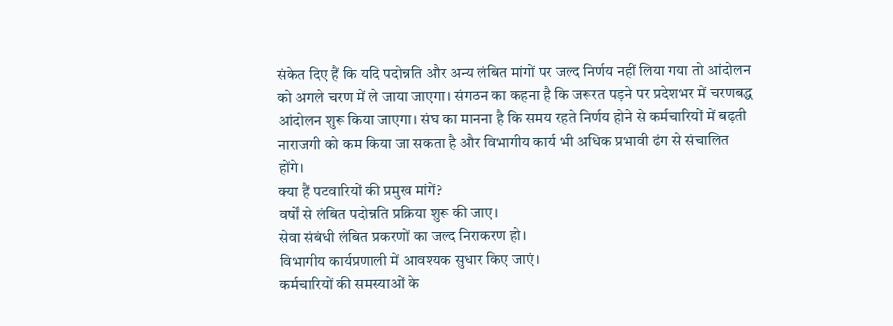संकेत दिए हैं कि यदि पदोन्नति और अन्य लंबित मांगों पर जल्द निर्णय नहीं लिया गया तो आंदोलन को अगले चरण में ले जाया जाएगा। संगठन का कहना है कि जरूरत पड़ने पर प्रदेशभर में चरणबद्ध आंदोलन शुरू किया जाएगा। संघ का मानना है कि समय रहते निर्णय होने से कर्मचारियों में बढ़ती नाराजगी को कम किया जा सकता है और विभागीय कार्य भी अधिक प्रभावी ढंग से संचालित होंगे।
क्या हैं पटवारियों की प्रमुख मांगें?
वर्षों से लंबित पदोन्नति प्रक्रिया शुरू की जाए।
सेवा संबंधी लंबित प्रकरणों का जल्द निराकरण हो।
विभागीय कार्यप्रणाली में आवश्यक सुधार किए जाएं।
कर्मचारियों की समस्याओं के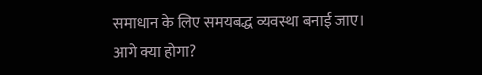समाधान के लिए समयबद्ध व्यवस्था बनाई जाए।
आगे क्या होगा?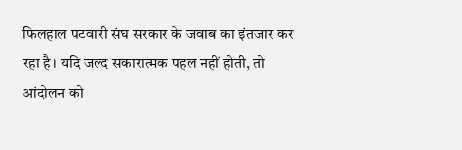फिलहाल पटवारी संघ सरकार के जवाब का इंतजार कर रहा है। यदि जल्द सकारात्मक पहल नहीं होती, तो आंदोलन को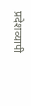प्रदेशव्यापी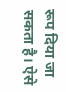रूप दिया जा सकता है। ऐसे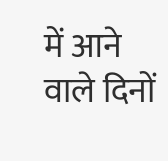में आने वाले दिनों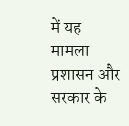में यह मामला प्रशासन और सरकार के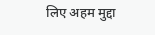लिए अहम मुद्दा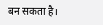बन सकता है।